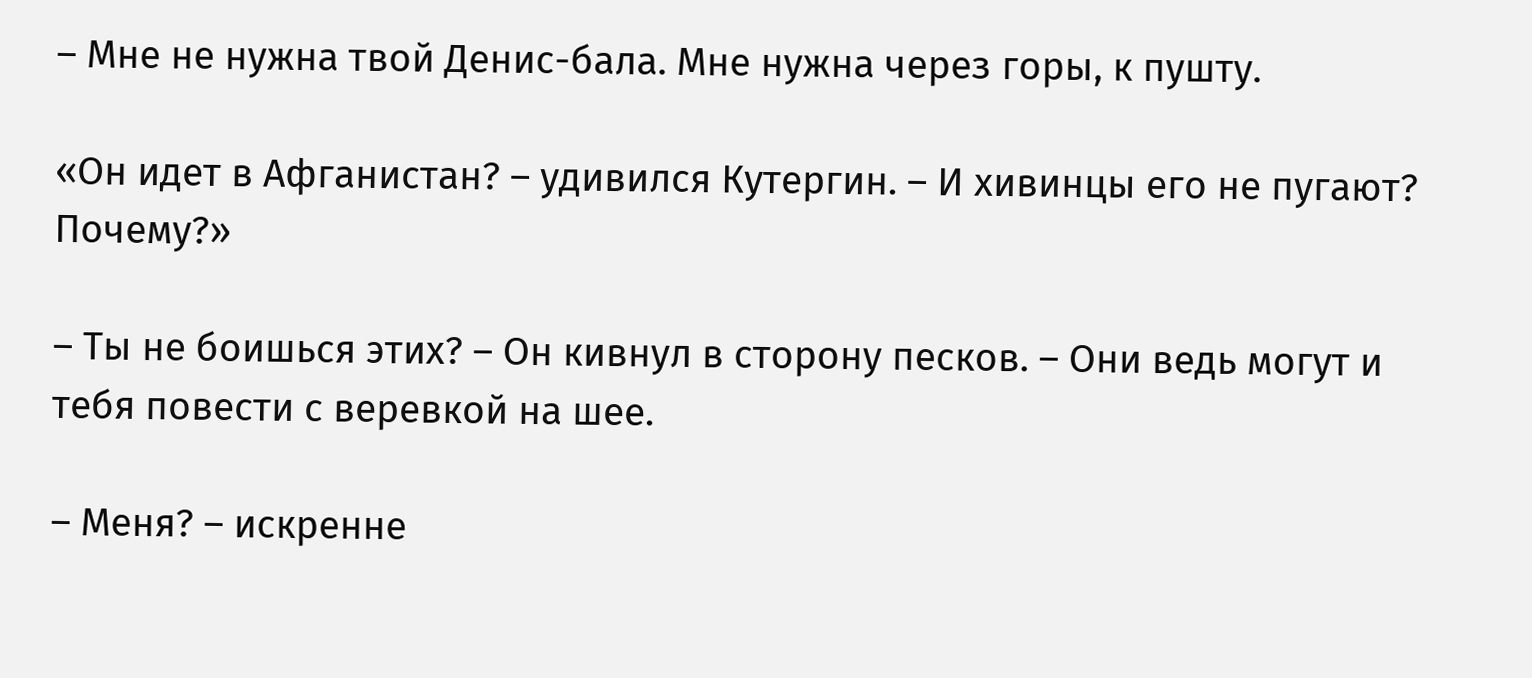– Мне не нужна твой Денис-бала. Мне нужна через горы, к пушту.

«Он идет в Афганистан? – удивился Кутергин. – И хивинцы его не пугают? Почему?»

– Ты не боишься этих? – Он кивнул в сторону песков. – Они ведь могут и тебя повести с веревкой на шее.

– Меня? – искренне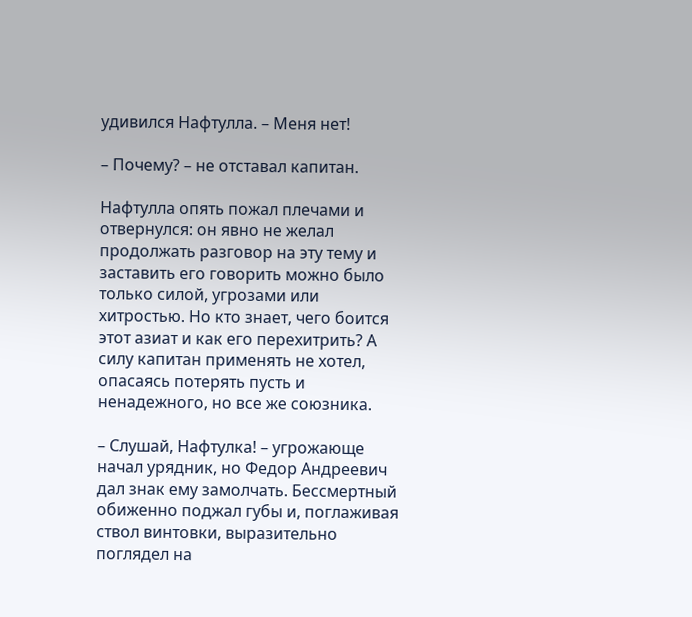удивился Нафтулла. – Меня нет!

– Почему? – не отставал капитан.

Нафтулла опять пожал плечами и отвернулся: он явно не желал продолжать разговор на эту тему и заставить его говорить можно было только силой, угрозами или хитростью. Но кто знает, чего боится этот азиат и как его перехитрить? А силу капитан применять не хотел, опасаясь потерять пусть и ненадежного, но все же союзника.

– Слушай, Нафтулка! – угрожающе начал урядник, но Федор Андреевич дал знак ему замолчать. Бессмертный обиженно поджал губы и, поглаживая ствол винтовки, выразительно поглядел на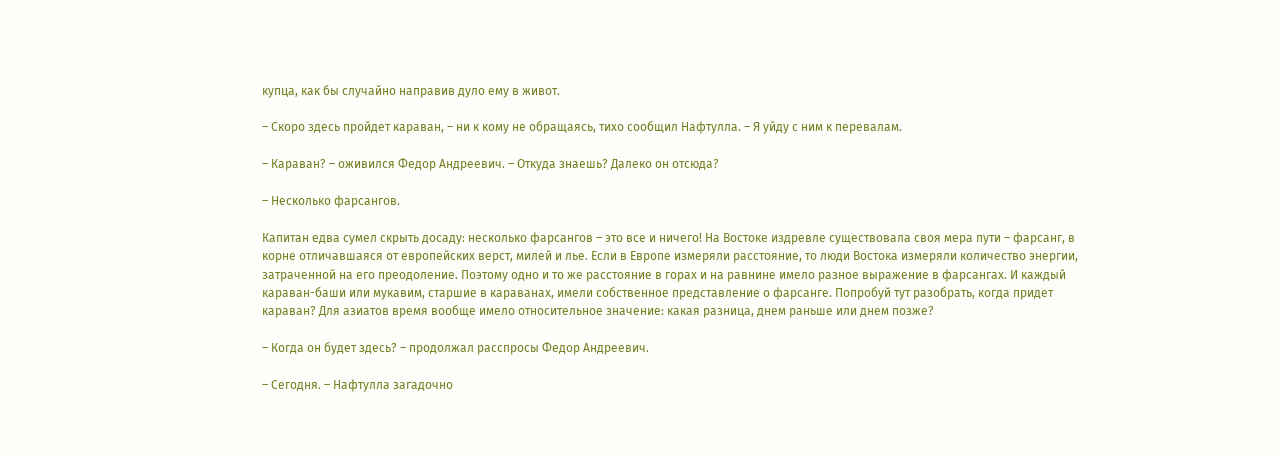купца, как бы случайно направив дуло ему в живот.

– Скоро здесь пройдет караван, – ни к кому не обращаясь, тихо сообщил Нафтулла. – Я уйду с ним к перевалам.

– Караван? – оживился Федор Андреевич. – Откуда знаешь? Далеко он отсюда?

– Несколько фарсангов.

Капитан едва сумел скрыть досаду: несколько фарсангов – это все и ничего! На Востоке издревле существовала своя мера пути – фарсанг, в корне отличавшаяся от европейских верст, милей и лье. Если в Европе измеряли расстояние, то люди Востока измеряли количество энергии, затраченной на его преодоление. Поэтому одно и то же расстояние в горах и на равнине имело разное выражение в фарсангах. И каждый караван-баши или мукавим, старшие в караванах, имели собственное представление о фарсанге. Попробуй тут разобрать, когда придет караван? Для азиатов время вообще имело относительное значение: какая разница, днем раньше или днем позже?

– Когда он будет здесь? – продолжал расспросы Федор Андреевич.

– Сегодня. – Нафтулла загадочно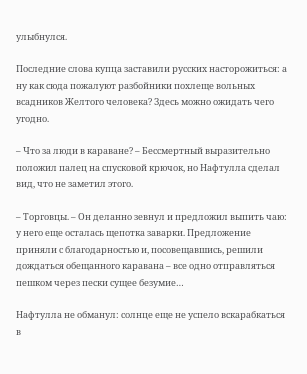улыбнулся.

Последние слова купца заставили русских насторожиться: а ну как сюда пожалуют разбойники похлеще вольных всадников Желтого человека? Здесь можно ожидать чего угодно.

– Что за люди в караване? – Бессмертный выразительно положил палец на спусковой крючок, но Нафтулла сделал вид, что не заметил этого.

– Торговцы. – Он деланно зевнул и предложил выпить чаю: у него еще осталась щепотка заварки. Предложение приняли с благодарностью и, посовещавшись, решили дождаться обещанного каравана – все одно отправляться пешком через пески сущее безумие…

Нафтулла не обманул: солнце еще не успело вскарабкаться в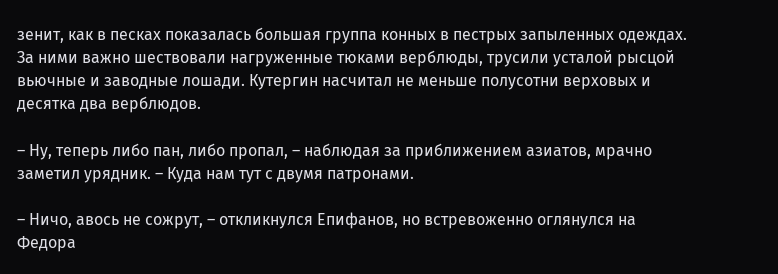зенит, как в песках показалась большая группа конных в пестрых запыленных одеждах. За ними важно шествовали нагруженные тюками верблюды, трусили усталой рысцой вьючные и заводные лошади. Кутергин насчитал не меньше полусотни верховых и десятка два верблюдов.

– Ну, теперь либо пан, либо пропал, – наблюдая за приближением азиатов, мрачно заметил урядник. – Куда нам тут с двумя патронами.

– Ничо, авось не сожрут, – откликнулся Епифанов, но встревоженно оглянулся на Федора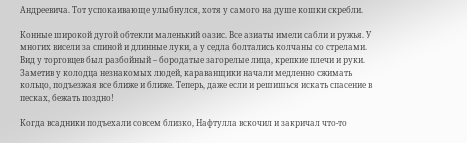Андреевича. Тот успокаивающе улыбнулся, хотя у самого на душе кошки скребли.

Конные широкой дугой обтекли маленький оазис. Все азиаты имели сабли и ружья. У многих висели за спиной и длинные луки, а у седла болтались колчаны со стрелами. Вид у торговцев был разбойный – бородатые загорелые лица, крепкие плечи и руки. Заметив у колодца незнакомых людей, караванщики начали медленно сжимать кольцо, подъезжая все ближе и ближе. Теперь, даже если и решишься искать спасение в песках, бежать поздно!

Когда всадники подъехали совсем близко, Нафтулла вскочил и закричал что-то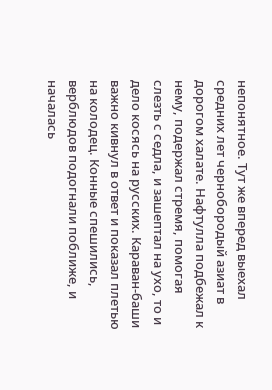непонятное. Тут же вперед выехал средних лет чернобородый азиат в дорогом халате. Нафтулла подбежал к нему, подержал стремя, помогая слезть с седла, и зашептал на ухо, то и дело косясь на русских. Караван-баши важно кивнул в ответ и показал плетью на колодец. Конные спешились, верблюдов подогнали поближе, и началась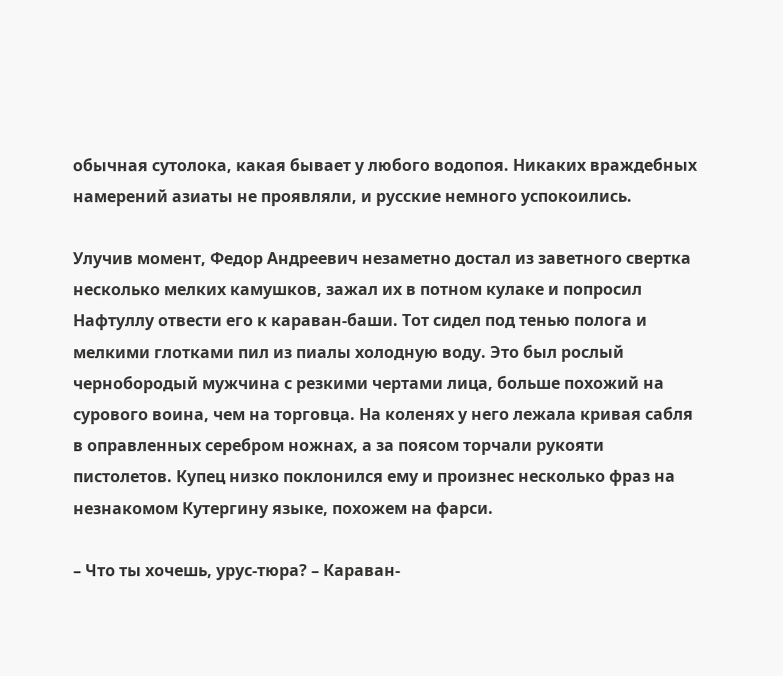обычная сутолока, какая бывает у любого водопоя. Никаких враждебных намерений азиаты не проявляли, и русские немного успокоились.

Улучив момент, Федор Андреевич незаметно достал из заветного свертка несколько мелких камушков, зажал их в потном кулаке и попросил Нафтуллу отвести его к караван-баши. Тот сидел под тенью полога и мелкими глотками пил из пиалы холодную воду. Это был рослый чернобородый мужчина с резкими чертами лица, больше похожий на сурового воина, чем на торговца. На коленях у него лежала кривая сабля в оправленных серебром ножнах, а за поясом торчали рукояти пистолетов. Купец низко поклонился ему и произнес несколько фраз на незнакомом Кутергину языке, похожем на фарси.

– Что ты хочешь, урус-тюра? – Караван-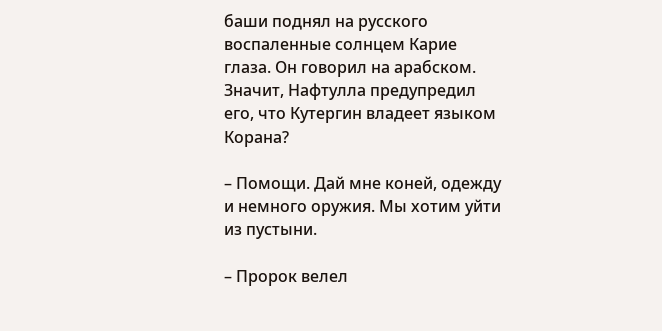баши поднял на русского воспаленные солнцем Карие глаза. Он говорил на арабском. Значит, Нафтулла предупредил его, что Кутергин владеет языком Корана?

– Помощи. Дай мне коней, одежду и немного оружия. Мы хотим уйти из пустыни.

– Пророк велел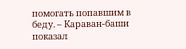помогать попавшим в беду. – Караван-баши показал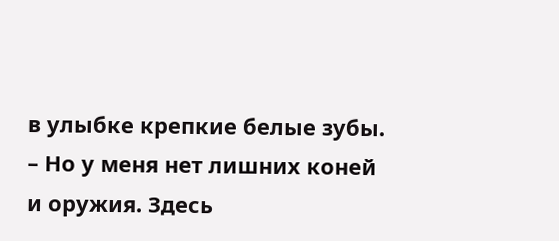в улыбке крепкие белые зубы. – Но у меня нет лишних коней и оружия. Здесь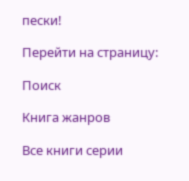пески!

Перейти на страницу:

Поиск

Книга жанров

Все книги серии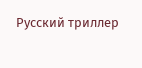Русский триллер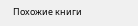Похожие книги